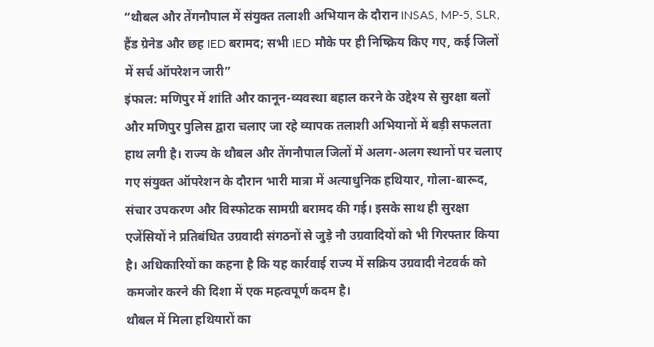“थौबल और तेंगनौपाल में संयुक्त तलाशी अभियान के दौरान INSAS, MP-5, SLR, हैंड ग्रेनेड और छह IED बरामद; सभी IED मौके पर ही निष्क्रिय किए गए, कई जिलों में सर्च ऑपरेशन जारी”
इंफाल: मणिपुर में शांति और कानून-व्यवस्था बहाल करने के उद्देश्य से सुरक्षा बलों और मणिपुर पुलिस द्वारा चलाए जा रहे व्यापक तलाशी अभियानों में बड़ी सफलता हाथ लगी है। राज्य के थौबल और तेंगनौपाल जिलों में अलग-अलग स्थानों पर चलाए गए संयुक्त ऑपरेशन के दौरान भारी मात्रा में अत्याधुनिक हथियार, गोला-बारूद, संचार उपकरण और विस्फोटक सामग्री बरामद की गई। इसके साथ ही सुरक्षा एजेंसियों ने प्रतिबंधित उग्रवादी संगठनों से जुड़े नौ उग्रवादियों को भी गिरफ्तार किया है। अधिकारियों का कहना है कि यह कार्रवाई राज्य में सक्रिय उग्रवादी नेटवर्क को कमजोर करने की दिशा में एक महत्वपूर्ण कदम है।
थौबल में मिला हथियारों का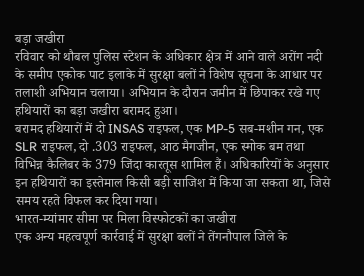बड़ा जखीरा
रविवार को थौबल पुलिस स्टेशन के अधिकार क्षेत्र में आने वाले अरोंग नदी के समीप एकोक पाट इलाके में सुरक्षा बलों ने विशेष सूचना के आधार पर तलाशी अभियान चलाया। अभियान के दौरान जमीन में छिपाकर रखे गए हथियारों का बड़ा जखीरा बरामद हुआ।
बरामद हथियारों में दो INSAS राइफल, एक MP-5 सब-मशीन गन, एक SLR राइफल, दो .303 राइफल, आठ मैगजीन, एक स्मोक बम तथा विभिन्न कैलिबर के 379 जिंदा कारतूस शामिल हैं। अधिकारियों के अनुसार इन हथियारों का इस्तेमाल किसी बड़ी साजिश में किया जा सकता था, जिसे समय रहते विफल कर दिया गया।
भारत-म्यांमार सीमा पर मिला विस्फोटकों का जखीरा
एक अन्य महत्वपूर्ण कार्रवाई में सुरक्षा बलों ने तेंगनौपाल जिले के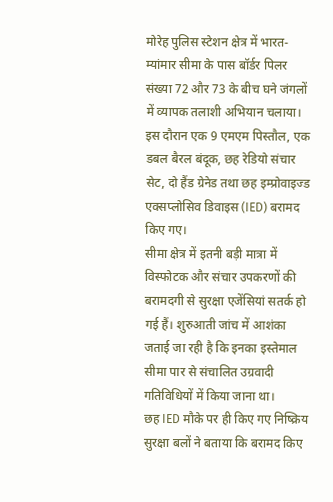मोरेह पुलिस स्टेशन क्षेत्र में भारत-म्यांमार सीमा के पास बॉर्डर पिलर संख्या 72 और 73 के बीच घने जंगलों में व्यापक तलाशी अभियान चलाया। इस दौरान एक 9 एमएम पिस्तौल, एक डबल बैरल बंदूक, छह रेडियो संचार सेट, दो हैंड ग्रेनेड तथा छह इम्प्रोवाइज्ड एक्सप्लोसिव डिवाइस (IED) बरामद किए गए।
सीमा क्षेत्र में इतनी बड़ी मात्रा में विस्फोटक और संचार उपकरणों की बरामदगी से सुरक्षा एजेंसियां सतर्क हो गई हैं। शुरुआती जांच में आशंका जताई जा रही है कि इनका इस्तेमाल सीमा पार से संचालित उग्रवादी गतिविधियों में किया जाना था।
छह IED मौके पर ही किए गए निष्क्रिय
सुरक्षा बलों ने बताया कि बरामद किए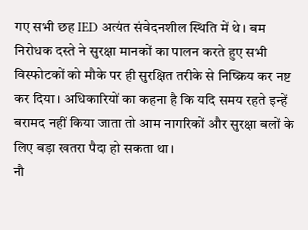गए सभी छह IED अत्यंत संवेदनशील स्थिति में थे। बम निरोधक दस्ते ने सुरक्षा मानकों का पालन करते हुए सभी विस्फोटकों को मौके पर ही सुरक्षित तरीके से निष्क्रिय कर नष्ट कर दिया। अधिकारियों का कहना है कि यदि समय रहते इन्हें बरामद नहीं किया जाता तो आम नागरिकों और सुरक्षा बलों के लिए बड़ा खतरा पैदा हो सकता था।
नौ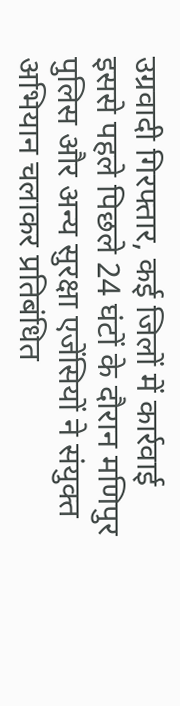उग्रवादी गिरफ्तार, कई जिलों में कार्रवाई
इससे पहले पिछले 24 घंटों के दौरान मणिपुर पुलिस और अन्य सुरक्षा एजेंसियों ने संयुक्त अभियान चलाकर प्रतिबंधित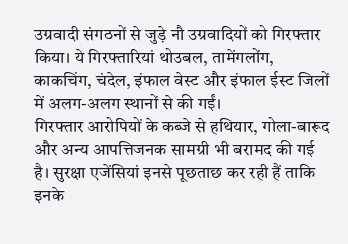उग्रवादी संगठनों से जुड़े नौ उग्रवादियों को गिरफ्तार किया। ये गिरफ्तारियां थोउबल, तामेंगलोंग, काकचिंग, चंदेल, इंफाल वेस्ट और इंफाल ईस्ट जिलों में अलग-अलग स्थानों से की गईं।
गिरफ्तार आरोपियों के कब्जे से हथियार, गोला-बारूद और अन्य आपत्तिजनक सामग्री भी बरामद की गई है। सुरक्षा एजेंसियां इनसे पूछताछ कर रही हैं ताकि इनके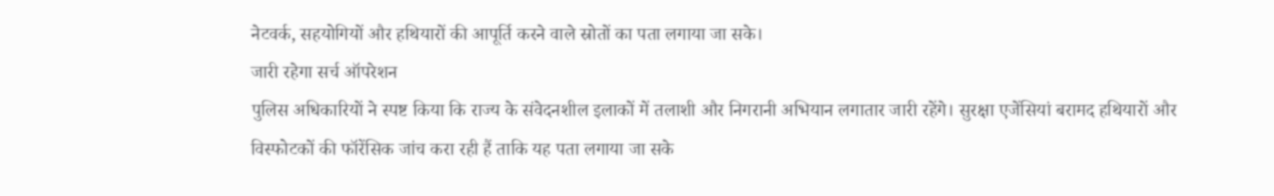नेटवर्क, सहयोगियों और हथियारों की आपूर्ति करने वाले स्रोतों का पता लगाया जा सके।
जारी रहेगा सर्च ऑपरेशन
पुलिस अधिकारियों ने स्पष्ट किया कि राज्य के संवेदनशील इलाकों में तलाशी और निगरानी अभियान लगातार जारी रहेंगे। सुरक्षा एजेंसियां बरामद हथियारों और विस्फोटकों की फॉरेंसिक जांच करा रही हैं ताकि यह पता लगाया जा सके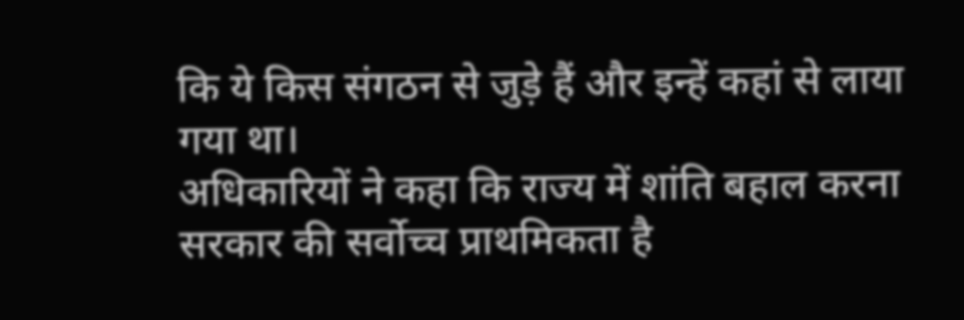कि ये किस संगठन से जुड़े हैं और इन्हें कहां से लाया गया था।
अधिकारियों ने कहा कि राज्य में शांति बहाल करना सरकार की सर्वोच्च प्राथमिकता है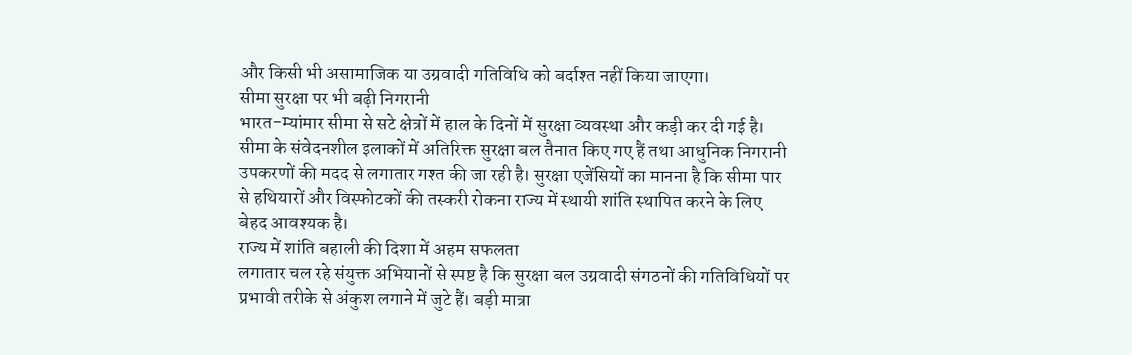और किसी भी असामाजिक या उग्रवादी गतिविधि को बर्दाश्त नहीं किया जाएगा।
सीमा सुरक्षा पर भी बढ़ी निगरानी
भारत-म्यांमार सीमा से सटे क्षेत्रों में हाल के दिनों में सुरक्षा व्यवस्था और कड़ी कर दी गई है। सीमा के संवेदनशील इलाकों में अतिरिक्त सुरक्षा बल तैनात किए गए हैं तथा आधुनिक निगरानी उपकरणों की मदद से लगातार गश्त की जा रही है। सुरक्षा एजेंसियों का मानना है कि सीमा पार से हथियारों और विस्फोटकों की तस्करी रोकना राज्य में स्थायी शांति स्थापित करने के लिए बेहद आवश्यक है।
राज्य में शांति बहाली की दिशा में अहम सफलता
लगातार चल रहे संयुक्त अभियानों से स्पष्ट है कि सुरक्षा बल उग्रवादी संगठनों की गतिविधियों पर प्रभावी तरीके से अंकुश लगाने में जुटे हैं। बड़ी मात्रा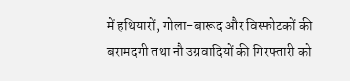में हथियारों, गोला-बारूद और विस्फोटकों की बरामदगी तथा नौ उग्रवादियों की गिरफ्तारी को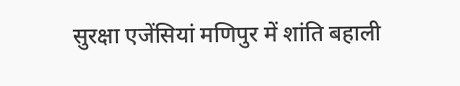सुरक्षा एजेंसियां मणिपुर में शांति बहाली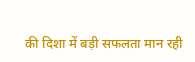की दिशा में बड़ी सफलता मान रही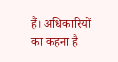हैं। अधिकारियों का कहना है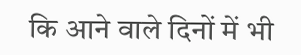कि आने वाले दिनों में भी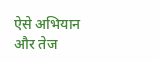ऐसे अभियान और तेज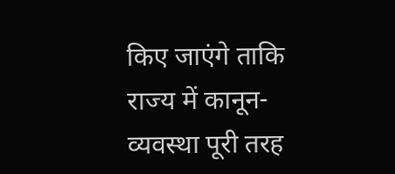किए जाएंगे ताकि राज्य में कानून-व्यवस्था पूरी तरह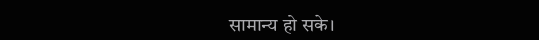सामान्य हो सके।